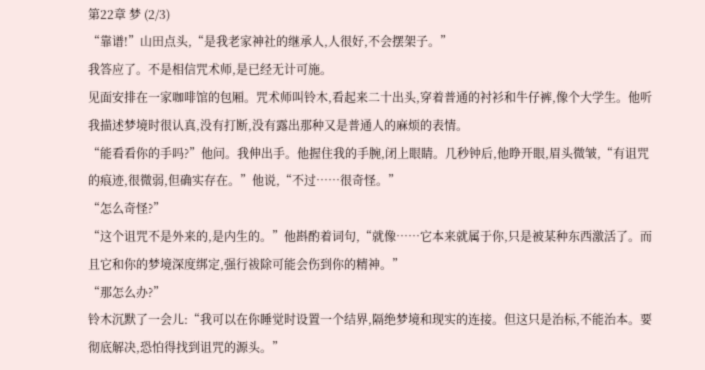第22章 梦 (2/3)
“靠谱!”山田点头,“是我老家神社的继承人,人很好,不会摆架子。”
我答应了。不是相信咒术师,是已经无计可施。
见面安排在一家咖啡馆的包厢。咒术师叫铃木,看起来二十出头,穿着普通的衬衫和牛仔裤,像个大学生。他听我描述梦境时很认真,没有打断,没有露出那种又是普通人的麻烦的表情。
“能看看你的手吗?”他问。我伸出手。他握住我的手腕,闭上眼睛。几秒钟后,他睁开眼,眉头微皱,“有诅咒的痕迹,很微弱,但确实存在。”他说,“不过……很奇怪。”
“怎么奇怪?”
“这个诅咒不是外来的,是内生的。”他斟酌着词句,“就像……它本来就属于你,只是被某种东西激活了。而且它和你的梦境深度绑定,强行祓除可能会伤到你的精神。”
“那怎么办?”
铃木沉默了一会儿:“我可以在你睡觉时设置一个结界,隔绝梦境和现实的连接。但这只是治标,不能治本。要彻底解决,恐怕得找到诅咒的源头。”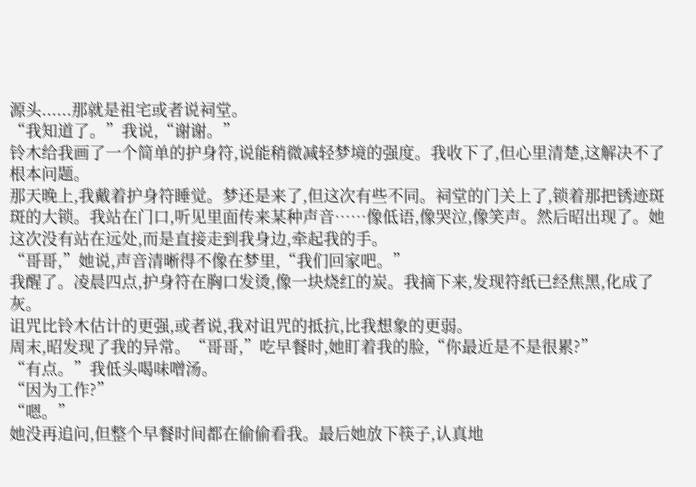源头......那就是祖宅或者说祠堂。
“我知道了。”我说,“谢谢。”
铃木给我画了一个简单的护身符,说能稍微减轻梦境的强度。我收下了,但心里清楚,这解决不了根本问题。
那天晚上,我戴着护身符睡觉。梦还是来了,但这次有些不同。祠堂的门关上了,锁着那把锈迹斑斑的大锁。我站在门口,听见里面传来某种声音……像低语,像哭泣,像笑声。然后昭出现了。她这次没有站在远处,而是直接走到我身边,牵起我的手。
“哥哥,”她说,声音清晰得不像在梦里,“我们回家吧。”
我醒了。凌晨四点,护身符在胸口发烫,像一块烧红的炭。我摘下来,发现符纸已经焦黑,化成了灰。
诅咒比铃木估计的更强,或者说,我对诅咒的抵抗,比我想象的更弱。
周末,昭发现了我的异常。“哥哥,”吃早餐时,她盯着我的脸,“你最近是不是很累?”
“有点。”我低头喝味噌汤。
“因为工作?”
“嗯。”
她没再追问,但整个早餐时间都在偷偷看我。最后她放下筷子,认真地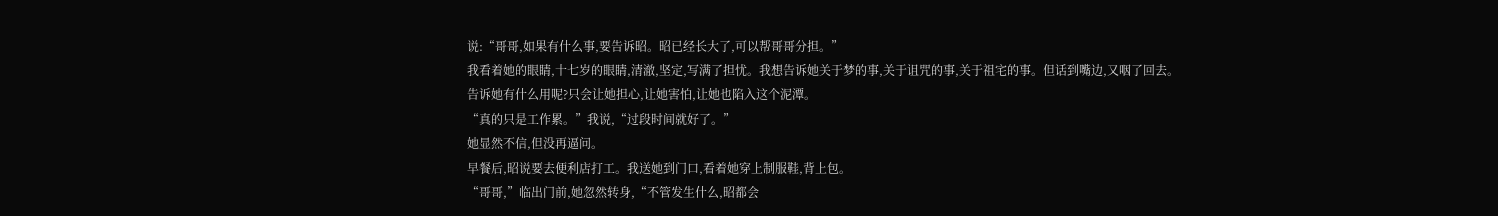说:“哥哥,如果有什么事,要告诉昭。昭已经长大了,可以帮哥哥分担。”
我看着她的眼睛,十七岁的眼睛,清澈,坚定,写满了担忧。我想告诉她关于梦的事,关于诅咒的事,关于祖宅的事。但话到嘴边,又咽了回去。
告诉她有什么用呢?只会让她担心,让她害怕,让她也陷入这个泥潭。
“真的只是工作累。”我说,“过段时间就好了。”
她显然不信,但没再逼问。
早餐后,昭说要去便利店打工。我送她到门口,看着她穿上制服鞋,背上包。
“哥哥,”临出门前,她忽然转身,“不管发生什么,昭都会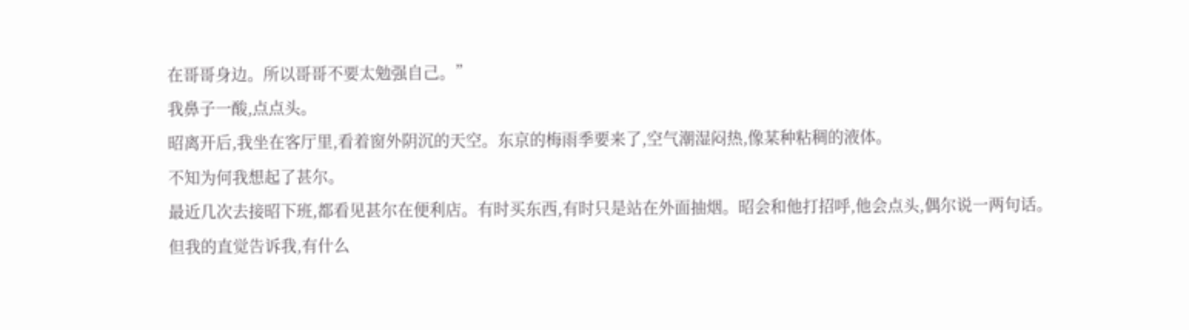在哥哥身边。所以哥哥不要太勉强自己。”
我鼻子一酸,点点头。
昭离开后,我坐在客厅里,看着窗外阴沉的天空。东京的梅雨季要来了,空气潮湿闷热,像某种粘稠的液体。
不知为何我想起了甚尔。
最近几次去接昭下班,都看见甚尔在便利店。有时买东西,有时只是站在外面抽烟。昭会和他打招呼,他会点头,偶尔说一两句话。
但我的直觉告诉我,有什么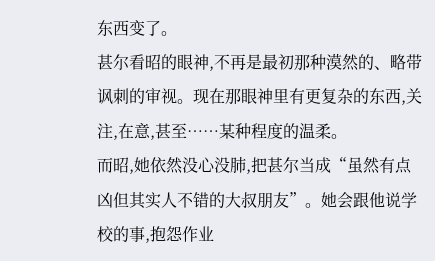东西变了。
甚尔看昭的眼神,不再是最初那种漠然的、略带讽刺的审视。现在那眼神里有更复杂的东西,关注,在意,甚至……某种程度的温柔。
而昭,她依然没心没肺,把甚尔当成“虽然有点凶但其实人不错的大叔朋友”。她会跟他说学校的事,抱怨作业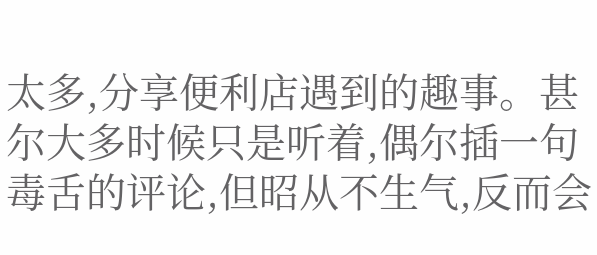太多,分享便利店遇到的趣事。甚尔大多时候只是听着,偶尔插一句毒舌的评论,但昭从不生气,反而会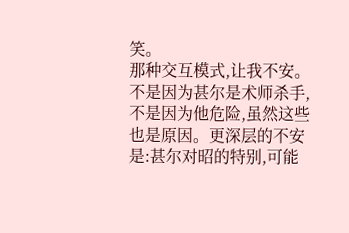笑。
那种交互模式,让我不安。
不是因为甚尔是术师杀手,不是因为他危险,虽然这些也是原因。更深层的不安是:甚尔对昭的特别,可能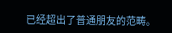已经超出了普通朋友的范畴。